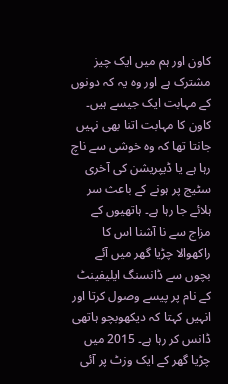کاون اور ہم میں ایک چیز مشترک ہے اور وہ یہ کہ دونوں کے مہابت ایک جیسے ہیں۔
کاون کا مہابت اتنا بھی نہیں جانتا تھا کہ وہ خوشی سے ناچ رہا ہے یا ڈیپریشن کی آخری سٹیج پر ہونے کے باعث سر ہلائے جا رہا ہے۔ ہاتھیوں کے مزاج سے نا آشنا اس کا راکھوالا چڑیا گھر میں آئے بچوں سے ڈانسنگ ایلیفینٹ کے نام پر پیسے وصول کرتا اور انہیں کہتا کہ دیکھوبچو ہاتھی ڈانس کر رہا ہے۔ 2015 میں چڑیا گھر کے ایک وزٹ پر آئی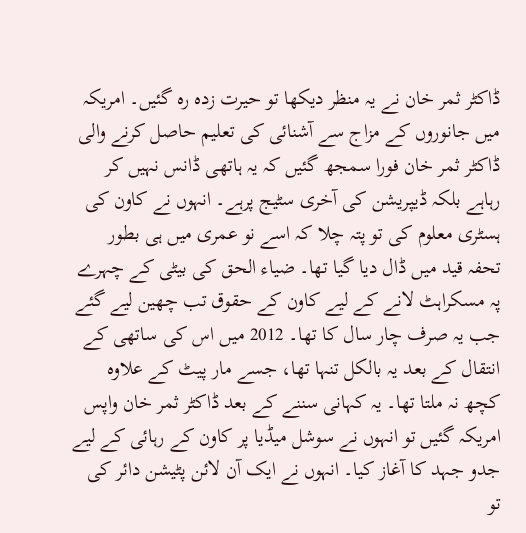ڈاکٹر ثمر خان نے یہ منظر دیکھا تو حیرت زدہ رہ گئیں۔ امریکہ میں جانوروں کے مزاج سے آشنائی کی تعلیم حاصل کرنے والی ڈاکٹر ثمر خان فورا سمجھ گئیں کہ یہ ہاتھی ڈانس نہیں کر رہاہے بلکہ ڈیپریشن کی آخری سٹیج پرہے۔ انہوں نے کاون کی ہسٹری معلوم کی تو پتہ چلا کہ اسے نو عمری میں ہی بطور تحفہ قید میں ڈال دیا گیا تھا۔ ضیاء الحق کی بیٹی کے چہرے پہ مسکراہٹ لانے کے لیے کاون کے حقوق تب چھین لیے گئے جب یہ صرف چار سال کا تھا۔ 2012 میں اس کی ساتھی کے انتقال کے بعد یہ بالکل تنہا تھا، جسے مار پیٹ کے علاوہ کچھ نہ ملتا تھا۔ یہ کہانی سننے کے بعد ڈاکٹر ثمر خان واپس امریکہ گئیں تو انہوں نے سوشل میڈیا پر کاون کے رہائی کے لیے جدو جہد کا آغاز کیا۔ انہوں نے ایک آن لائن پٹیشن دائر کی تو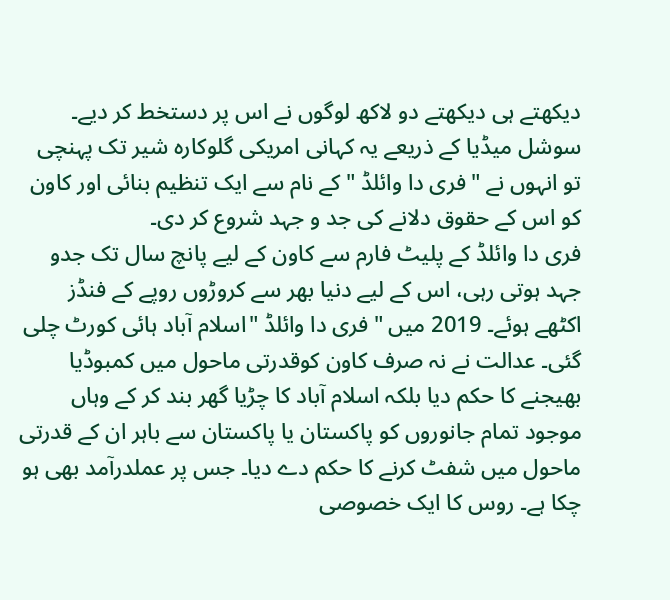دیکھتے ہی دیکھتے دو لاکھ لوگوں نے اس پر دستخط کر دیے۔ سوشل میڈیا کے ذریعے یہ کہانی امریکی گلوکارہ شیر تک پہنچی تو انہوں نے "فری دا وائلڈ " کے نام سے ایک تنظیم بنائی اور کاون کو اس کے حقوق دلانے کی جد و جہد شروع کر دی۔
فری دا وائلڈ کے پلیٹ فارم سے کاون کے لیے پانچ سال تک جدو جہد ہوتی رہی، اس کے لیے دنیا بھر سے کروڑوں روپے کے فنڈز اکٹھے ہوئے۔ 2019 میں "فری دا وائلڈ "اسلام آباد ہائی کورٹ چلی گئی۔ عدالت نے نہ صرف کاون کوقدرتی ماحول میں کمبوڈیا بھیجنے کا حکم دیا بلکہ اسلام آباد کا چڑیا گھر بند کر کے وہاں موجود تمام جانوروں کو پاکستان یا پاکستان سے باہر ان کے قدرتی ماحول میں شفٹ کرنے کا حکم دے دیا۔ جس پر عملدرآمد بھی ہو چکا ہے۔ روس کا ایک خصوصی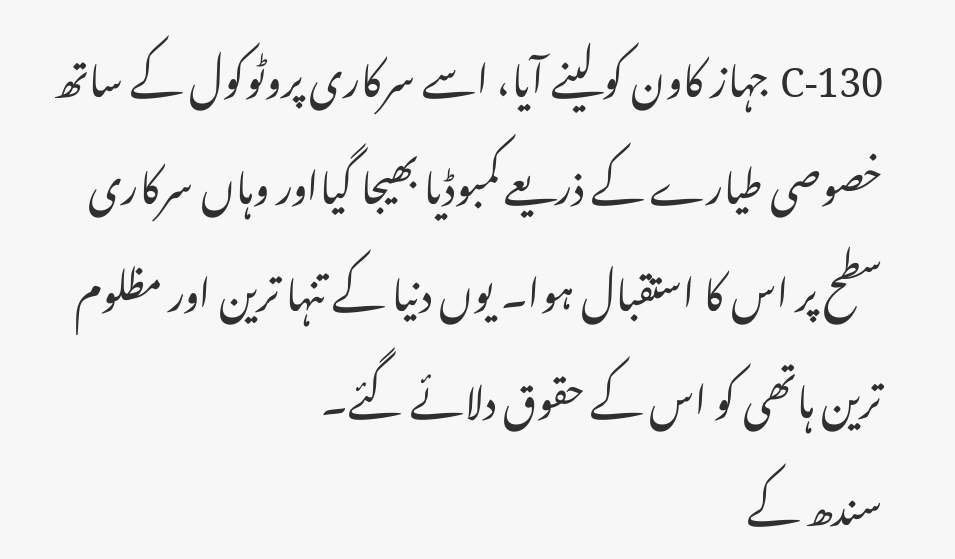C-130 جہاز کاون کو لینے آیا، اسے سرکاری پروٹوکول کے ساتھ خصوصی طیارے کے ذریعے کمبوڈیا بھیجا گیااور وہاں سرکاری سطح پر اس کا استقبال ہوا۔ یوں دنیا کے تنہا ترین اور مظلوم ترین ہاتھی کو اس کے حقوق دلائے گئے۔
سندھ کے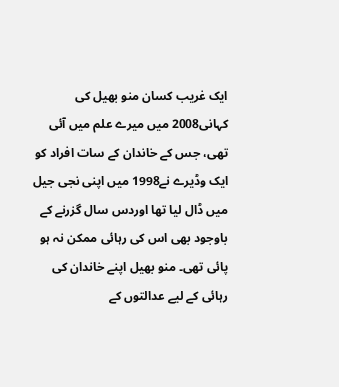ایک غریب کسان منو بھیل کی کہانی2008 میں میرے علم میں آئی تھی، جس کے خاندان کے سات افراد کو ایک وڈیرے نے1998 میں اپنی نجی جیل میں ڈال لیا تھا اوردس سال گزرنے کے باوجود بھی اس کی رہائی ممکن نہ ہو پائی تھی۔ منو بھیل اپنے خاندان کی رہائی کے لیے عدالتوں کے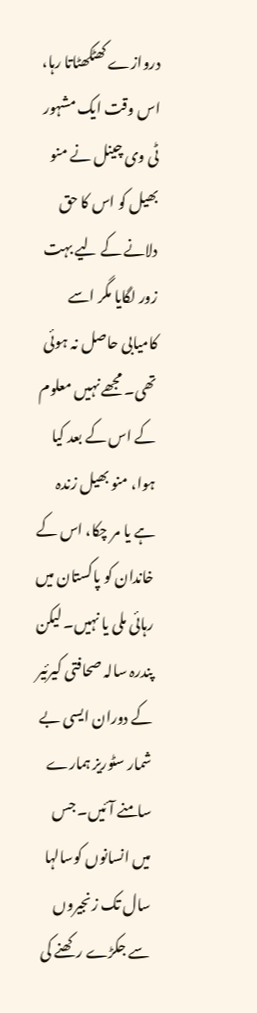دروازے کھٹکھٹاتا رہا، اس وقت ایک مشہور ٹی وی چینل نے منو بھیل کو اس کا حق دلانے کے لیے بہت زور لگایا مگر اسے کامیابی حاصل نہ ہوئی تھی۔ مجھے نہیں معلوم کے اس کے بعد کیا ہوا، منو بھیل زندہ ہے یا مر چکا، اس کے خاندان کو پاکستان میں رہائی ملی یا نہیں۔ لیکن پندرہ سالہ صحافتی کیرئیر کے دوران ایسی بے شمار سٹوریز ہمارے سامنے آئیں۔ جس میں انسانوں کوسالہا سال تک زنجیروں سے جکڑے رکھنے کی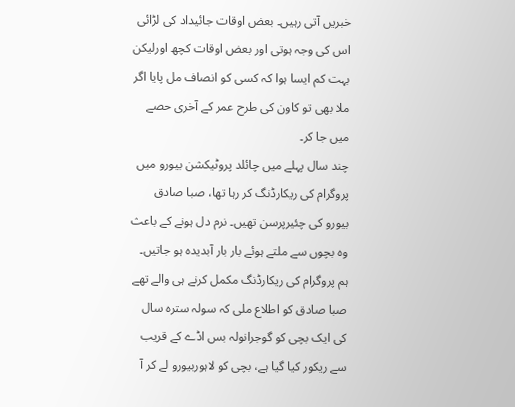خبریں آتی رہیں۔ بعض اوقات جائیداد کی لڑائی اس کی وجہ ہوتی اور بعض اوقات کچھ اورلیکن بہت کم ایسا ہوا کہ کسی کو انصاف مل پایا اگر ملا بھی تو کاون کی طرح عمر کے آخری حصے میں جا کر۔
چند سال پہلے میں چائلد پروٹیکشن بیورو میں پروگرام کی ریکارڈنگ کر رہا تھا، صبا صادق بیورو کی چئیرپرسن تھیں۔ نرم دل ہونے کے باعث وہ بچوں سے ملتے ہوئے بار بار آبدیدہ ہو جاتیں۔ ہم پروگرام کی ریکارڈنگ مکمل کرنے ہی والے تھے صبا صادق کو اطلاع ملی کہ سولہ سترہ سال کی ایک بچی کو گوجرانولہ بس اڈے کے قریب سے ریکور کیا گیا ہے، بچی کو لاہوربیورو لے کر آ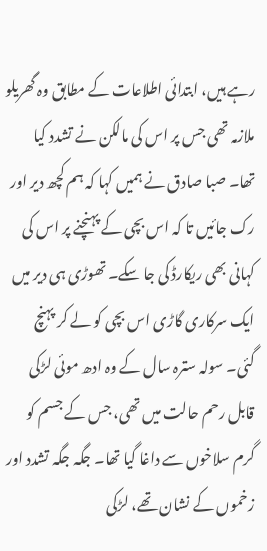رہے ہیں، ابتدائی اطلاعات کے مطابق وہ گھریلو ملازمہ تھی جس پر اس کی مالکن نے تشدد کیا تھا۔ صبا صادق نے ہمیں کہا کہ ہم کچھ دیر اور رک جائیں تا کہ اس بچی کے پہنچنے پر اس کی کہانی بھی ریکارڈ کی جا سکے۔ تھوڑی ہی دیر میں ایک سرکاری گاڑی اس بچی کو لے کر پہنچ گئی۔ سولہ سترہ سال کے وہ ادھ موئی لڑکی قابل رحم حالت میں تھی، جس کے جسم کو گرم سلاخوں سے داغا گیا تھا۔ جگہ جگہ تشدد اور زخموں کے نشان تھے، لڑکی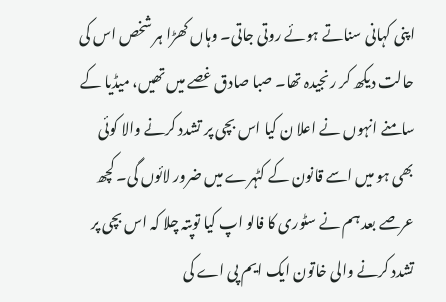اپنی کہانی سناتے ہوئے روتی جاتی۔ وہاں کھڑا ہر شخص اس کی حالت دیکھ کر رنجیدہ تھا۔ صبا صادق غصے میں تھیں، میڈیا کے سامنے انہوں نے اعلا ن کیا اس بچی پر تشدد کرنے والا کوئی بھی ہو میں اسے قانون کے کٹہرے میں ضرور لائوں گی۔ کچھ عرصے بعد ہم نے سٹوری کا فالو اپ کیا توپتہ چلا کہ اس بچی پر تشدد کرنے والی خاتون ایک ایم پی اے کی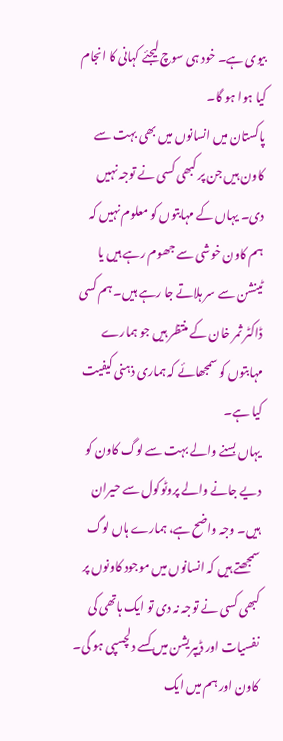بیوی ہے۔ خود ہی سوچ لیجئے کہانی کا انجام کیا ہوا ہو گا۔
پاکستان میں انسانوں میں بھی بہت سے کاون ہیں جن پر کبھی کسی نے توجہ نہیں دی۔ یہاں کے مہابتوں کو معلوم نہیں کہ ہم کاون خوشی سے جھوم رہے ہیں یا ٹینشن سے سر ہلاتے جا رہے ہیں۔ ہم کسی ڈاکٹر ثمر خان کے منتظر ہیں جو ہمارے مہابتوں کو سمجھائے کہ ہماری ذہنی کیفیت کیا ہے۔
یہاں بسنے والے بہت سے لوگ کاون کو دیے جانے والے پروٹوکول سے حیران ہیں۔ وجہ واضح ہے، ہمارے ہاں لوگ سمجھتے ہیں کہ انسانوں میں موجود کاونوں پر کبھی کسی نے توجہ نہ دی تو ایک ہاتھی کی نفسیات اور ڈیپریشن میں کسے دلچسپی ہو گی۔ کاون اور ہم میں ایک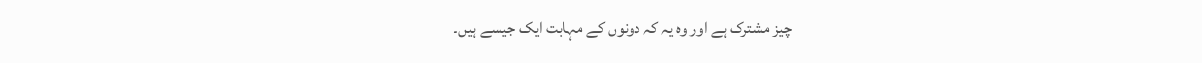چیز مشترک ہے اور وہ یہ کہ دونوں کے مہابت ایک جیسے ہیں۔